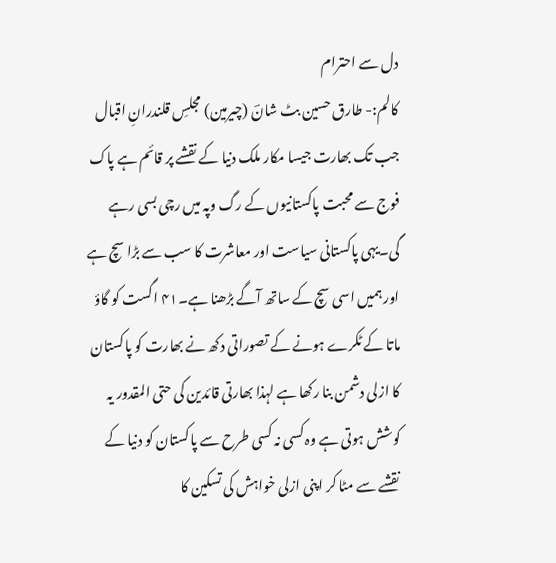دل سے احترام
کالم:- طارق حسین بٹ شانؔ (چیرمین) مجلسِ قلندرانِ اقبال
جب تک بھارت جیسا مکار ملک دنیا کے نقشے پر قائم ہے پاک فوج سے محبت پاکستانیوں کے رگ وپہ میں رچی بسی رہے گی۔یہی پاکستانی سیاست اور معاشرت کا سب سے بڑا سچ ہے اور ہمیں اسی سچ کے ساتھ آگے بڑھنا ہے۔۴۱ اگست کو گاؤ ماتا کے ٹکرے ہونے کے تصوراتی دکھ نے بھارت کو پاکستان کا ازلی دشمن بنا رکھا ہے لہذا بھارتی قائدین کی حتی المقدور یہ کوشش ہوتی ہے وہ کسی نہ کسی طرح سے پاکستان کو دنیا کے نقشے سے مٹا کر اپنی ازلی خواہش کی تسکین کا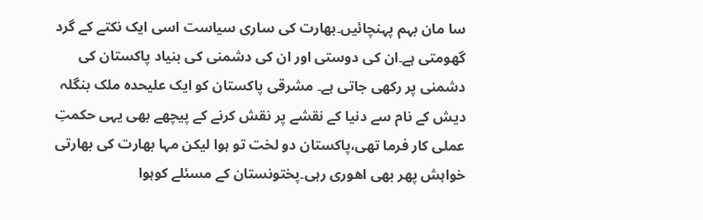سا مان بہم پہنچائیں۔بھارت کی ساری سیاست اسی ایک نکتے کے گرد گھومتی ہے۔ان کی دوستی اور ان کی دشمنی کی بنیاد پاکستان کی دشمنی پر رکھی جاتی ہے۔ مشرقی پاکستان کو ایک علیحدہ ملک بنگلہ دیش کے نام سے دنیا کے نقشے پر نقش کرنے کے پیچھے بھی یہی حکمتِ عملی کار فرما تھی،پاکستان دو لخت تو ہوا لیکن مہا بھارت کی بھارتی خواہش پھر بھی اھوری رہی۔پختونستان کے مسئلے کوہوا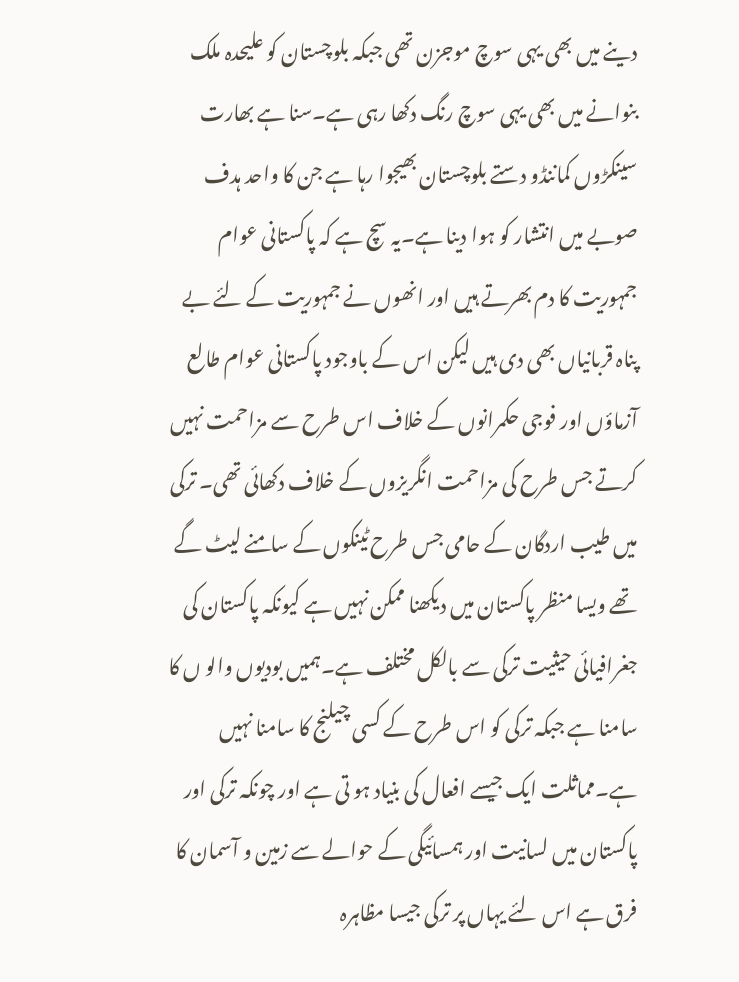دینے میں بھی یہی سوچ موجزن تھی جبکہ بلوچستان کو علیحدہ ملک بنوانے میں بھی یہی سوچ رنگ دکھا رہی ہے۔سنا ہے بھارت سینکڑوں کماننڈو دستے بلوچستان بھیجوا رہا ہے جن کا واحد ہدف صوبے میں انتشار کو ہوا دینا ہے۔یہ سچ ہے کہ پاکستانی عوام جمہوریت کا دم بھرتے ہیں اور انھوں نے جمہوریت کے لئے بے پناہ قربانیاں بھی دی ہیں لیکن اس کے باوجود پاکستانی عوام طالع آزماؤں اور فوجی حکمرانوں کے خلاف اس طرح سے مزاحمت نہیں کرتے جس طرح کی مزاحمت انگریزوں کے خلاف دکھائی تھی۔ ترکی میں طیب اردگان کے حامی جس طرح ٹینکوں کے سامنے لیٹ گے تھے ویسا منظر پاکستان میں دیکھنا ممکن نہیں ہے کیونکہ پاکستان کی جغرافیائی حیثیت ترکی سے بالکل مختلف ہے۔ہمیں بودیوں والو ں کا سامنا ہے جبکہ ترکی کو اس طرح کے کسی چیلنج کا سامنا نہیں ہے۔مماثلت ایک جیسے افعال کی بنیاد ہو تی ہے اور چونکہ ترکی اور پاکستان میں لسانیت اور ہمسائیگی کے حوالے سے زمین و آسمان کا فرق ہے اس لئے یہاں پر ترکی جیسا مظاہرہ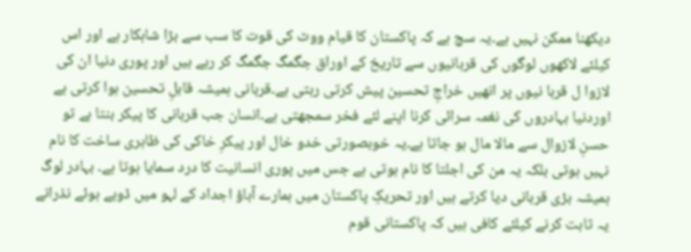دیکھنا ممکن نہیں ہے۔یہ سچ ہے کہ پاکستان کا قیام ووٹ کی قوت کا سب سے بڑا شاہکار ہے اور اس کیلئے لاکھوں لوگوں کی قربانیوں سے تاریخ کے اوراق جگمگ جگمگ کر رہے ہیں اور پوری دنیا ان کی لازوا ل قربا نیوں پر انھیں خراجِ تحسین پیش کرتی رہتی ہے۔قربانی ہمیشہ قابلِ تحسین ہوا کرتی ہے اوردنیا بہادروں کی نغمہ سرائی کرنا اپنے لئے فخر سمجھتی ہے۔انسان جب قربانی کا پیکر بنتا ہے تو حسنِ لازوال سے مالا مال ہو جاتا ہے۔یہ خوبصورتی خدو خال اور پیکرِ خاکی کی ظاہری ساخت کا نام نہیں ہوتی بلکہ یہ من کی اجلتا کا نام ہوتی ہے جس میں پوری انسانیت کا درد سمایا ہوتا ہے۔ بہادر لوگ ہمیشہ بڑی قربانی دیا کرتے ہیں اور تحریکِ پاکستان میں ہمارے آباؤ اجداد کے لہو میں ڈوبے ہوئے نذرانے یہ ثابت کرنے کیلئے کافی ہیں کہ پاکستانی قوم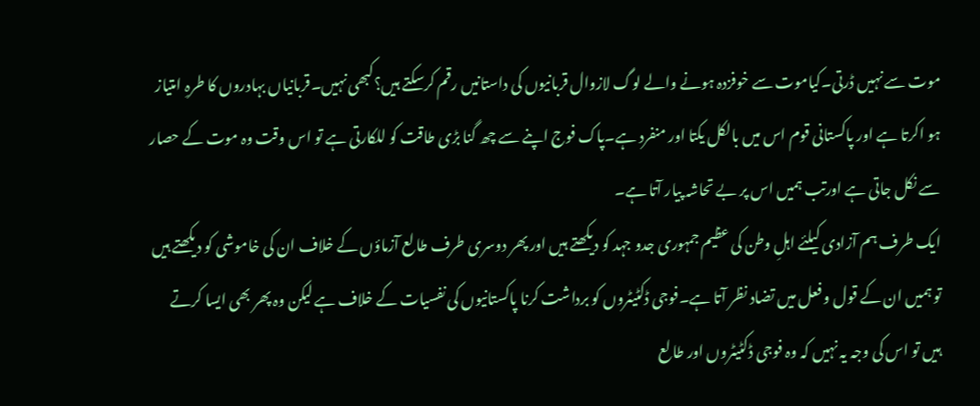موت سے نہیں ڈرتی۔کیاموت سے خوفزدہ ہونے والے لوگ لازوال قربانیوں کی داستانیں رقم کرسکتے ہیں؟کبھی نہیں۔قربانیاں بہادروں کا طرہِ امتیاز ہو اکرتا ہے اور پاکستانی قوم اس میں بالکل یکتا اور منفرد ہے۔پاک فوج اپنے سے چھ گنا بڑی طاقت کو للکارتی ہے تو اس وقت وہ موت کے حصار سے نکل جاتی ہے اورتب ہمیں اس پر بے تحاشہ پیار آتا ہے۔
ایک طرف ہم آزادی کیلئے اہلِ وطن کی عظیم جمہوری جدو جہد کو دیکھتے ہیں اور پھر دوسری طرف طالع آزماؤں کے خلاف ان کی خاموشی کو دیکھتے ہیں تو ہمیں ان کے قول و فعل میں تضاد نظر آتا ہے۔فوجی ڈکٹیٹروں کو برداشت کرنا پاکستانیوں کی نفسیات کے خلاف ہے لیکن وہ پھر بھی ایسا کرتے ہیں تو اس کی وجہ یہ نہیں کہ وہ فوجی ڈکٹیٹروں اور طالع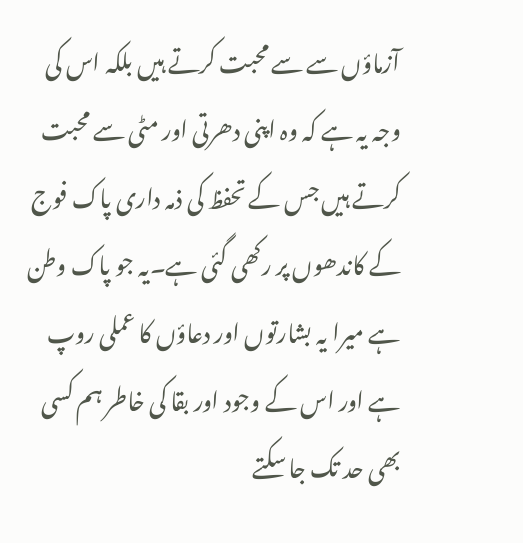آزماؤں سے سے محبت کرتے ہیں بلکہ اس کی وجہ یہ ہے کہ وہ اپنی دھرتی اور مٹی سے محبت کرتے ہیں جس کے تحفظ کی ذمہ داری پاک فوج کے کاندھوں پر رکھی گئی ہے۔یہ جو پاک وطن ہے میرا یہ بشارتوں اور دعاؤں کا عملی روپ ہے اور اس کے وجود اور بقا کی خاطر ہم کسی بھی حد تک جا سکتے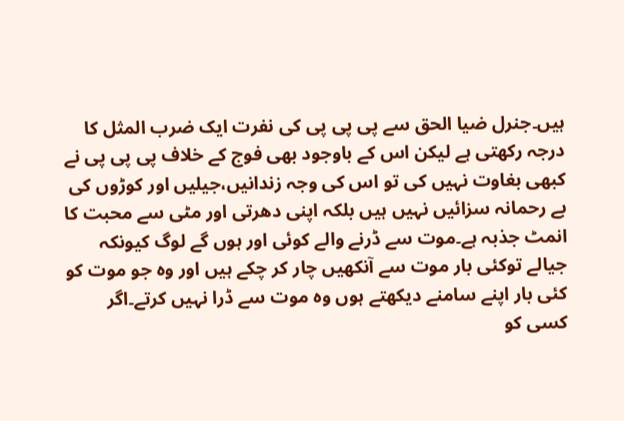ہیں۔جنرل ضیا الحق سے پی پی پی کی نفرت ایک ضرب المثل کا درجہ رکھتی ہے لیکن اس کے باوجود بھی فوج کے خلاف پی پی پی نے کبھی بغاوت نہیں کی تو اس کی وجہ زندانیں،جیلیں اور کوڑوں کی بے رحمانہ سزائیں نہیں ہیں بلکہ اپنی دھرتی اور مٹی سے محبت کا انمٹ جذبہ ہے۔موت سے ڈرنے والے کوئی اور ہوں گے لوگ کیونکہ جیالے توکئی بار موت سے آنکھیں چار کر چکے ہیں اور وہ جو موت کو کئی بار اپنے سامنے دیکھتے ہوں وہ موت سے ڈرا نہیں کرتے۔اگر کسی کو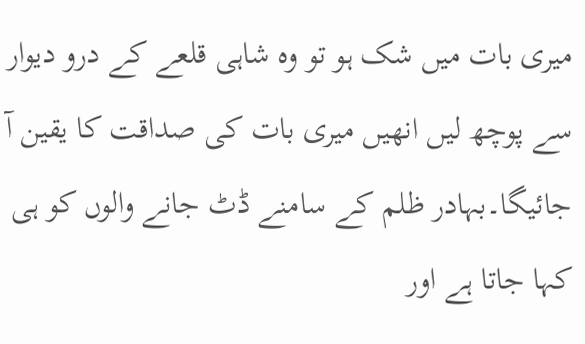میری بات میں شک ہو تو وہ شاہی قلعے کے درو دیوار سے پوچھ لیں انھیں میری بات کی صداقت کا یقین آ جائیگا۔بہادر ظلم کے سامنے ڈٹ جانے والوں کو ہی کہا جاتا ہے اور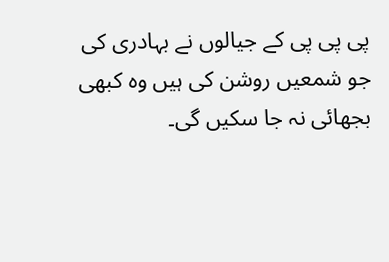پی پی پی کے جیالوں نے بہادری کی جو شمعیں روشن کی ہیں وہ کبھی بجھائی نہ جا سکیں گی۔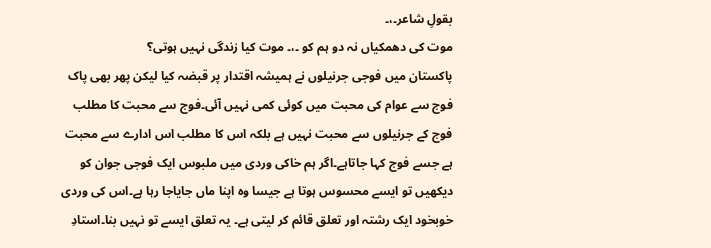بقولِ شاعر۔،۔
موت کی دھمکیاں نہ دو ہم کو ۔،۔ موت کیا زندگی نہیں ہوتی؟
پاکستان میں فوجی جرنیلوں نے ہمیشہ اقتدار پر قبضہ کیا لیکن پھر بھی پاک فوج سے عوام کی محبت میں کوئی کمی نہیں آئی۔فوج سے محبت کا مطلب فوج کے جرنیلوں سے محبت نہیں ہے بلکہ اس کا مطلب اس ادارے سے محبت ہے جسے فوج کہا جاتاہے۔اگر ہم خاکی وردی میں ملبوس ایک فوجی جوان کو دیکھیں تو ایسے محسوس ہوتا ہے جیسا وہ اپنا ماں جایاجا رہا ہے۔اس کی وردی خوبخود ایک رشتہ اور تعلق قائم کر لیتی ہے۔ یہ تعلق ایسے تو نہیں بنا۔استادِ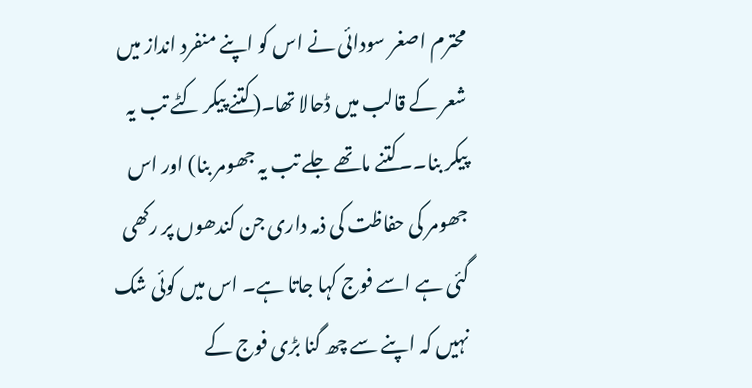محترم اصغر سودائی نے اس کو اپنے منفرد انداز میں شعر کے قالب میں ڈحالا تھا۔(کتنے پیکر کٹے تب یہ پیکر بنا۔۔کتنے ماتھے جلے تب یہ جھومر بنا) اور اس جھومر کی حفاظت کی ذمہ داری جن کندھوں پر رکھی گئی ہے اسے فوج کہا جاتا ہے۔ اس میں کوئی شک نہیں کہ اپنے سے چھ گنا بڑی فوج کے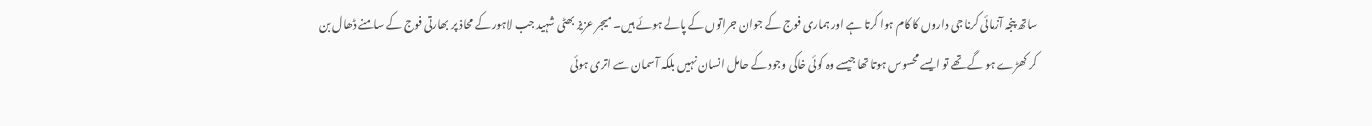ساتھ پنجہ آزمائی کرنا جی داروں کا کام ہوا کرتا ہے اور ہماری فوج کے جوان جراتوں کے پالے ہوئے ہیں۔ میجر عزیز بھٹی شہید جب لاہور کے محاذ پر بھارتی فوج کے سامنے ڈھال بن کر کھڑے ہو گے تھے تو ایسے محسوس ہوتا تھا جیسے وہ کوئی خاکی وجود کے حامل انسان نہیں بلکہ آسمان سے اتری ہوئی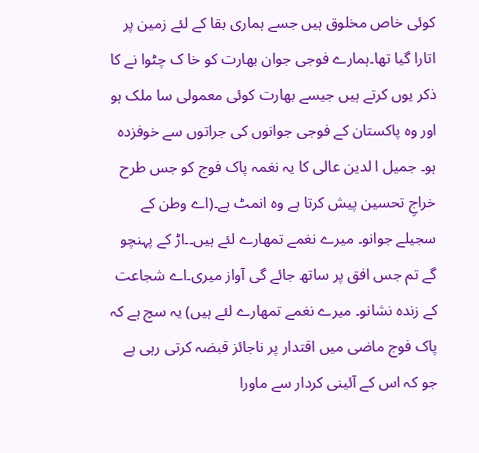کوئی خاص مخلوق ہیں جسے ہماری بقا کے لئے زمین پر اتارا گیا تھا۔ہمارے فوجی جوان بھارت کو خا ک چٹوا نے کا ذکر یوں کرتے ہیں جیسے بھارت کوئی معمولی سا ملک ہو اور وہ پاکستان کے فوجی جوانوں کی جراتوں سے خوفزدہ ہو۔ جمیل ا لدین عالی کا یہ نغمہ پاک فوج کو جس طرح خراجِ تحسین پیش کرتا ہے وہ انمٹ ہے۔(اے وطن کے سجیلے جوانو۔ میرے نغمے تمھارے لئے ہیں۔۔اڑ کے پہنچو گے تم جس افق پر ساتھ جائے گی آواز میری۔اے شجاعت کے زندہ نشانو۔ میرے نغمے تمھارے لئے ہیں) یہ سچ ہے کہ پاک فوج ماضی میں اقتدار پر ناجائز قبضہ کرتی رہی ہے جو کہ اس کے آئینی کردار سے ماورا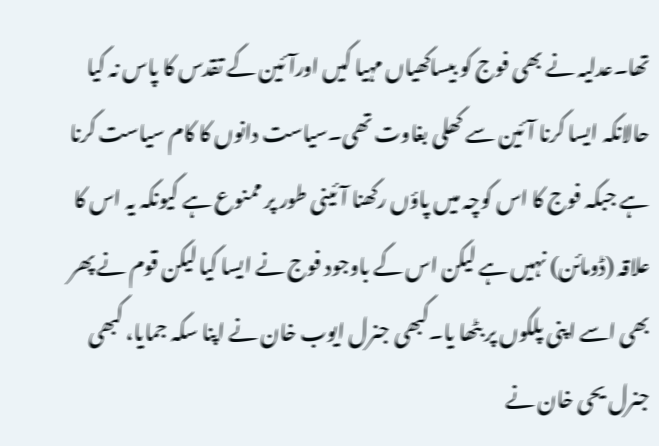تھا۔عدلیہ نے بھی فوج کو بیساکھیاں مہیا کیں اورآئین کے تقدس کا پاس نہ کیا حالانکہ ایسا کرنا آئین سے کھلی بغاوت تھی۔سیاست دانوں کا کام سیاست کرنا ہے جبکہ فوج کا اس کوچہ میں پاؤں رکھنا آئینی طور پر ممنوع ہے کیونکہ یہ اس کا علاقہ (ڈومائن) نہیں ہے لیکن اس کے باوجود فوج نے ایسا کیا لیکن قوم نے پھر بھی اسے اپنی پلکوں پر بٹھا یا۔کبھی جنرل ایوب خان نے اپنا سکہ جمایا، کبھی جنرل یحی خان نے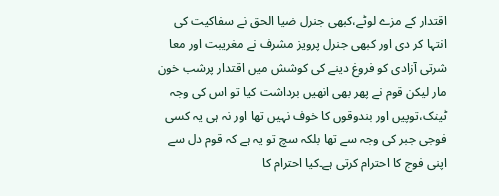اقتدار کے مزے لوٹے،کبھی جنرل ضیا الحق نے سفاکیت کی انتہا کر دی اور کبھی جنرل پرویز مشرف نے مغریبت اور معا شرتی آزادی کو فروغ دینے کی کوشش میں اقتدار پرشب خون مار لیکن قوم نے پھر بھی انھیں برداشت کیا تو اس کی وجہ ٹینک،توپیں اور بندوقوں کا خوف نہیں تھا اور نہ ہی یہ کسی فوجی جبر کی وجہ سے تھا بلکہ سچ تو یہ ہے کہ قوم دل سے اپنی فوج کا احترام کرتی ہے۔کیا احترام کا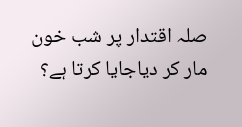صلہ اقتدار پر شب خون مار کر دیاجایا کرتا ہے؟